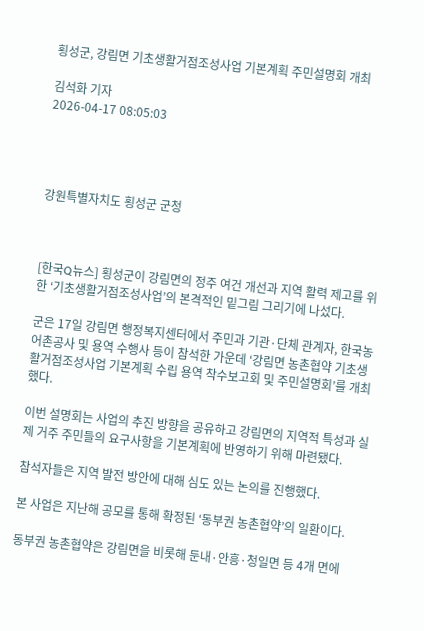횡성군, 강림면 기초생활거점조성사업 기본계획 주민설명회 개최

김석화 기자
2026-04-17 08:05:03




강원특별자치도 횡성군 군청



[한국Q뉴스] 횡성군이 강림면의 정주 여건 개선과 지역 활력 제고를 위한 ‘기초생활거점조성사업’의 본격적인 밑그림 그리기에 나섰다.

군은 17일 강림면 행정복지센터에서 주민과 기관·단체 관계자, 한국농어촌공사 및 용역 수행사 등이 참석한 가운데 ‘강림면 농촌협약 기초생활거점조성사업 기본계획 수립 용역 착수보고회 및 주민설명회’를 개최했다.

이번 설명회는 사업의 추진 방향을 공유하고 강림면의 지역적 특성과 실제 거주 주민들의 요구사항을 기본계획에 반영하기 위해 마련됐다.

참석자들은 지역 발전 방안에 대해 심도 있는 논의를 진행했다.

본 사업은 지난해 공모를 통해 확정된 ‘동부권 농촌협약’의 일환이다.

동부권 농촌협약은 강림면을 비롯해 둔내·안흥·청일면 등 4개 면에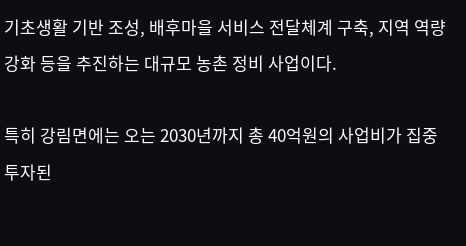기초생활 기반 조성, 배후마을 서비스 전달체계 구축, 지역 역량 강화 등을 추진하는 대규모 농촌 정비 사업이다.

특히 강림면에는 오는 2030년까지 총 40억원의 사업비가 집중 투자된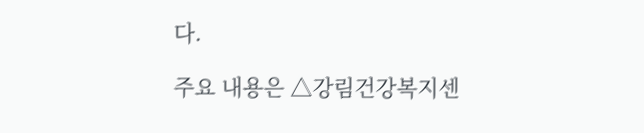다.

주요 내용은 △강림건강복지센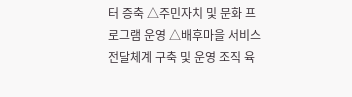터 증축 △주민자치 및 문화 프로그램 운영 △배후마을 서비스 전달체계 구축 및 운영 조직 육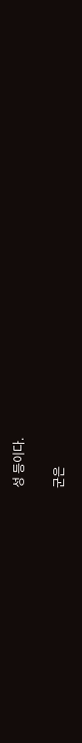성 등이다.

군은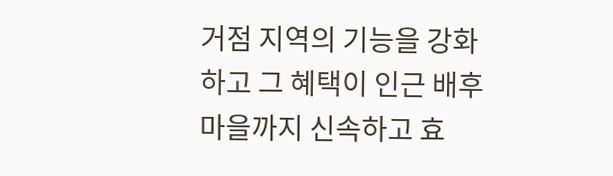거점 지역의 기능을 강화하고 그 혜택이 인근 배후 마을까지 신속하고 효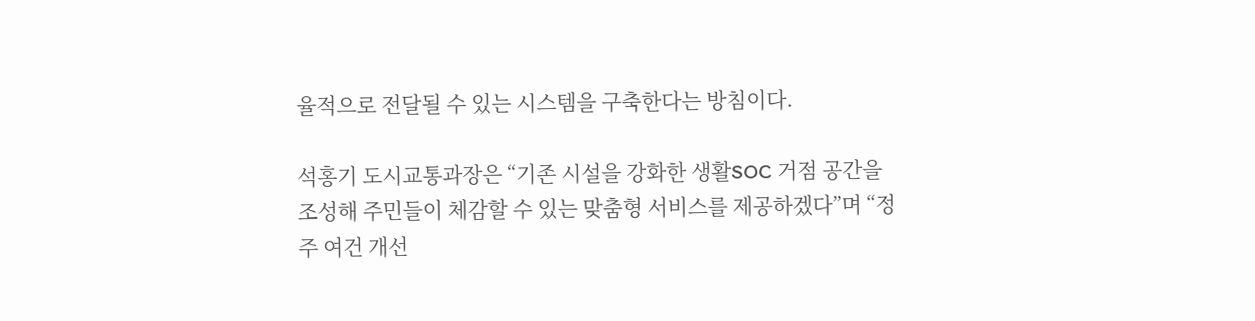율적으로 전달될 수 있는 시스템을 구축한다는 방침이다.

석홍기 도시교통과장은 “기존 시설을 강화한 생활SOC 거점 공간을 조성해 주민들이 체감할 수 있는 맞춤형 서비스를 제공하겠다”며 “정주 여건 개선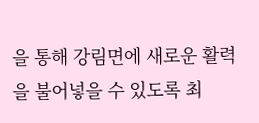을 통해 강림면에 새로운 활력을 불어넣을 수 있도록 최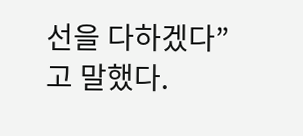선을 다하겠다”고 말했다.